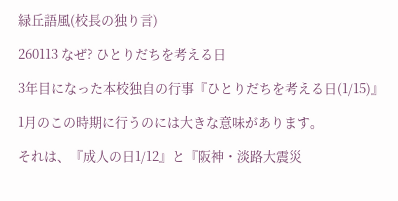緑丘語風(校長の独り言)

260113 なぜ? ひとりだちを考える日

3年目になった本校独自の行事『ひとりだちを考える日(1/15)』

1月のこの時期に行うのには大きな意味があります。

それは、『成人の日1/12』と『阪神・淡路大震災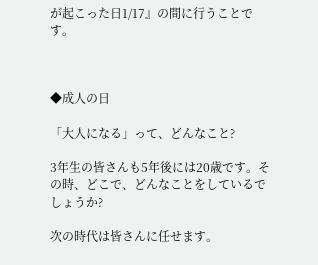が起こった日1/17』の間に行うことです。



◆成人の日

「大人になる」って、どんなこと?

3年生の皆さんも5年後には20歳です。その時、どこで、どんなことをしているでしょうか?

次の時代は皆さんに任せます。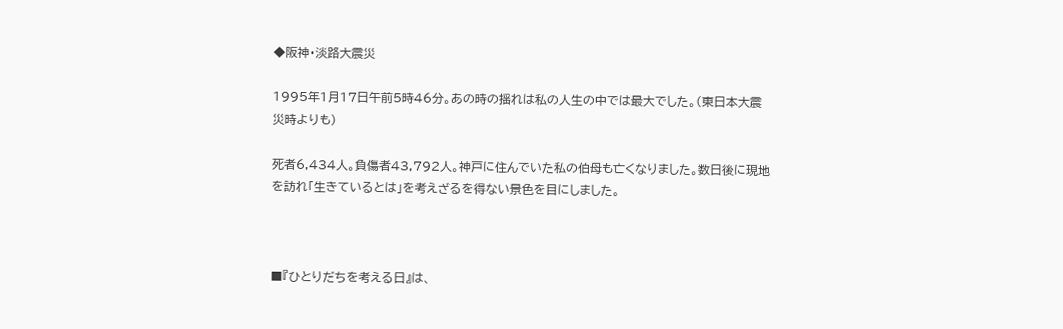◆阪神・淡路大震災

1995年1月17日午前5時46分。あの時の揺れは私の人生の中では最大でした。(東日本大震災時よりも)

死者6,434人。負傷者43,792人。神戸に住んでいた私の伯母も亡くなりました。数日後に現地を訪れ「生きているとは」を考えざるを得ない景色を目にしました。



■『ひとりだちを考える日』は、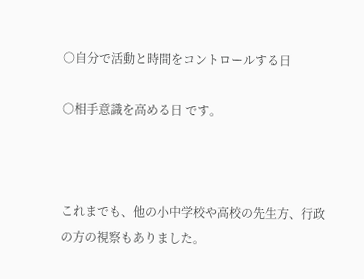○自分で活動と時間をコントロールする日

○相手意識を高める日 です。



これまでも、他の小中学校や高校の先生方、行政の方の視察もありました。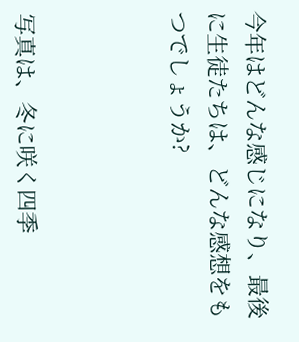今年はどんな感じになり、最後に生徒たちは、どんな感想をもつでしょうか?



写真は、冬に咲く四季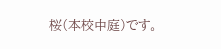桜(本校中庭)です。